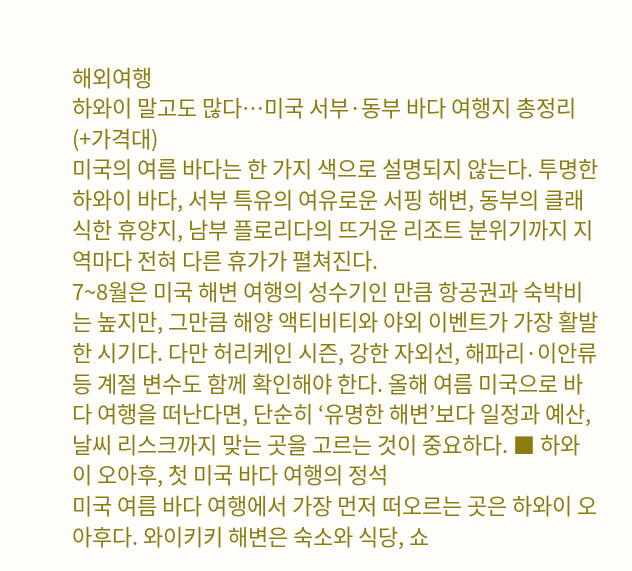해외여행
하와이 말고도 많다…미국 서부·동부 바다 여행지 총정리 (+가격대)
미국의 여름 바다는 한 가지 색으로 설명되지 않는다. 투명한 하와이 바다, 서부 특유의 여유로운 서핑 해변, 동부의 클래식한 휴양지, 남부 플로리다의 뜨거운 리조트 분위기까지 지역마다 전혀 다른 휴가가 펼쳐진다.
7~8월은 미국 해변 여행의 성수기인 만큼 항공권과 숙박비는 높지만, 그만큼 해양 액티비티와 야외 이벤트가 가장 활발한 시기다. 다만 허리케인 시즌, 강한 자외선, 해파리·이안류 등 계절 변수도 함께 확인해야 한다. 올해 여름 미국으로 바다 여행을 떠난다면, 단순히 ‘유명한 해변’보다 일정과 예산, 날씨 리스크까지 맞는 곳을 고르는 것이 중요하다. ■ 하와이 오아후, 첫 미국 바다 여행의 정석
미국 여름 바다 여행에서 가장 먼저 떠오르는 곳은 하와이 오아후다. 와이키키 해변은 숙소와 식당, 쇼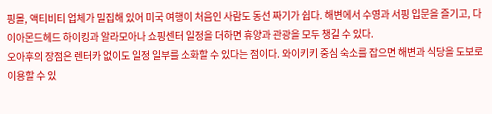핑몰, 액티비티 업체가 밀집해 있어 미국 여행이 처음인 사람도 동선 짜기가 쉽다. 해변에서 수영과 서핑 입문을 즐기고, 다이아몬드헤드 하이킹과 알라모아나 쇼핑센터 일정을 더하면 휴양과 관광을 모두 챙길 수 있다.
오아후의 장점은 렌터카 없이도 일정 일부를 소화할 수 있다는 점이다. 와이키키 중심 숙소를 잡으면 해변과 식당을 도보로 이용할 수 있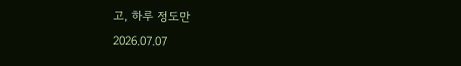고, 하루 정도만
2026.07.07